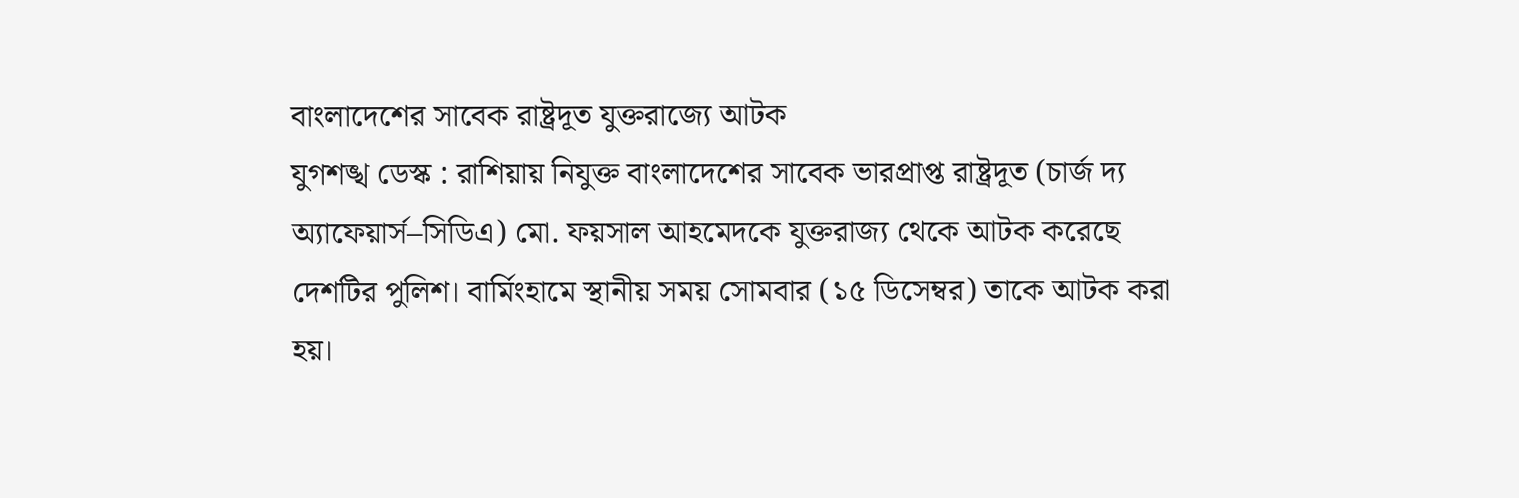বাংলাদেশের সাবেক রাষ্ট্রদূত যুক্তরাজ্যে আটক
যুগশঙ্খ ডেস্ক : রাশিয়ায় নিযুক্ত বাংলাদেশের সাবেক ভারপ্রাপ্ত রাষ্ট্রদূত (চার্জ দ্য অ্যাফেয়ার্স–সিডিএ) মো. ফয়সাল আহমেদকে যুক্তরাজ্য থেকে আটক করেছে দেশটির পুলিশ। বার্মিংহামে স্থানীয় সময় সোমবার (১৫ ডিসেম্বর) তাকে আটক করা হয়।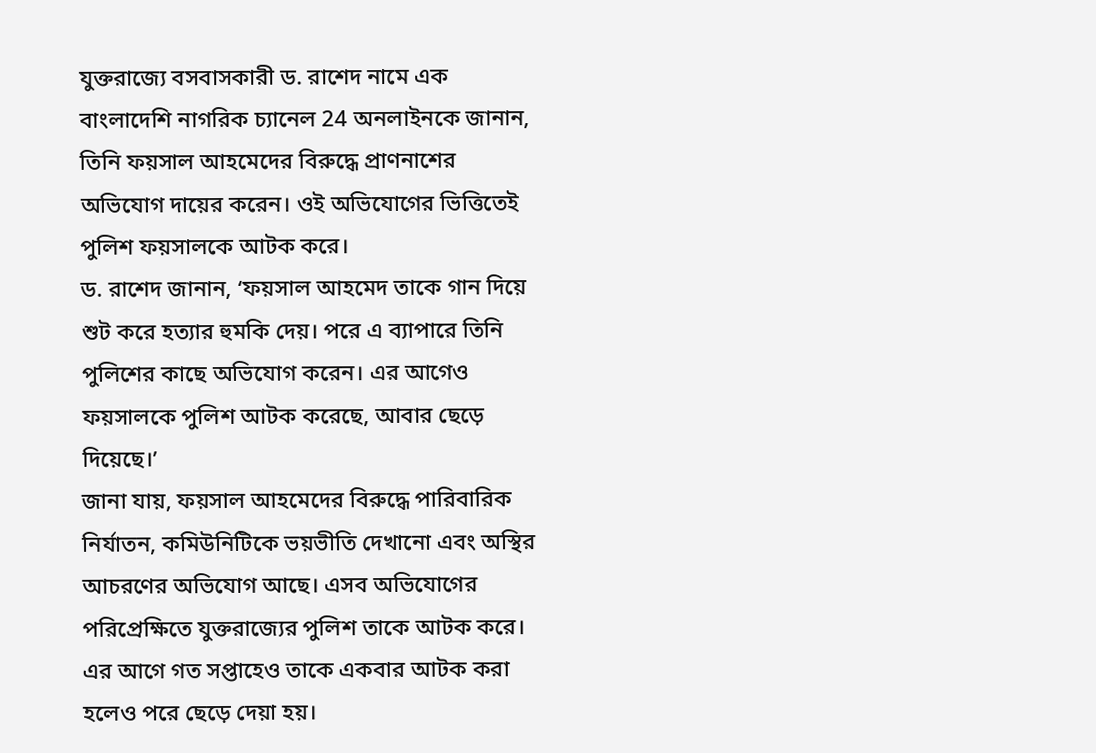যুক্তরাজ্যে বসবাসকারী ড. রাশেদ নামে এক বাংলাদেশি নাগরিক চ্যানেল 24 অনলাইনকে জানান, তিনি ফয়সাল আহমেদের বিরুদ্ধে প্রাণনাশের অভিযোগ দায়ের করেন। ওই অভিযোগের ভিত্তিতেই পুলিশ ফয়সালকে আটক করে।
ড. রাশেদ জানান, ‘ফয়সাল আহমেদ তাকে গান দিয়ে শুট করে হত্যার হুমকি দেয়। পরে এ ব্যাপারে তিনি পুলিশের কাছে অভিযোগ করেন। এর আগেও ফয়সালকে পুলিশ আটক করেছে, আবার ছেড়ে দিয়েছে।’
জানা যায়, ফয়সাল আহমেদের বিরুদ্ধে পারিবারিক নির্যাতন, কমিউনিটিকে ভয়ভীতি দেখানো এবং অস্থির আচরণের অভিযোগ আছে। এসব অভিযোগের পরিপ্রেক্ষিতে যুক্তরাজ্যের পুলিশ তাকে আটক করে। এর আগে গত সপ্তাহেও তাকে একবার আটক করা হলেও পরে ছেড়ে দেয়া হয়।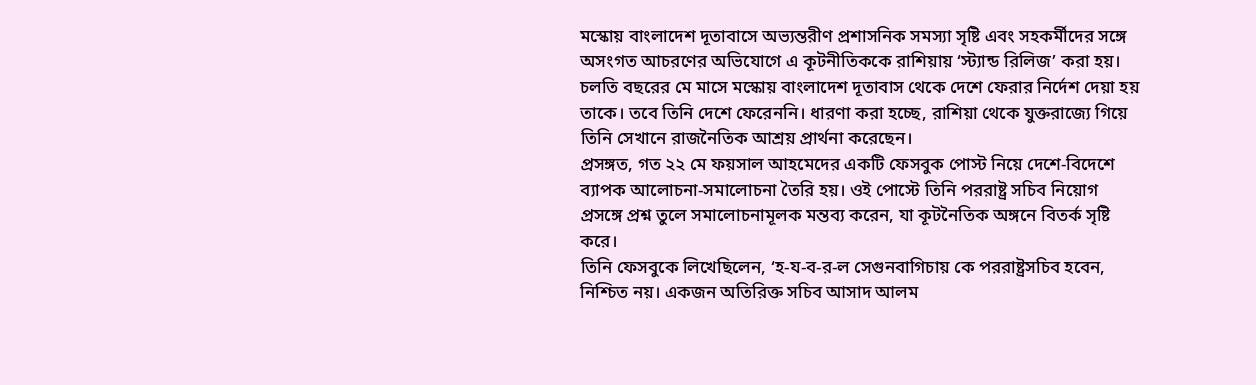মস্কোয় বাংলাদেশ দূতাবাসে অভ্যন্তরীণ প্রশাসনিক সমস্যা সৃষ্টি এবং সহকর্মীদের সঙ্গে অসংগত আচরণের অভিযোগে এ কূটনীতিককে রাশিয়ায় ‘স্ট্যান্ড রিলিজ’ করা হয়। চলতি বছরের মে মাসে মস্কোয় বাংলাদেশ দূতাবাস থেকে দেশে ফেরার নির্দেশ দেয়া হয় তাকে। তবে তিনি দেশে ফেরেননি। ধারণা করা হচ্ছে, রাশিয়া থেকে যুক্তরাজ্যে গিয়ে তিনি সেখানে রাজনৈতিক আশ্রয় প্রার্থনা করেছেন।
প্রসঙ্গত, গত ২২ মে ফয়সাল আহমেদের একটি ফেসবুক পোস্ট নিয়ে দেশে-বিদেশে ব্যাপক আলোচনা-সমালোচনা তৈরি হয়। ওই পোস্টে তিনি পররাষ্ট্র সচিব নিয়োগ প্রসঙ্গে প্রশ্ন তুলে সমালোচনামূলক মন্তব্য করেন, যা কূটনৈতিক অঙ্গনে বিতর্ক সৃষ্টি করে।
তিনি ফেসবুকে লিখেছিলেন, ‘হ-য-ব-র-ল সেগুনবাগিচায় কে পররাষ্ট্রসচিব হবেন, নিশ্চিত নয়। একজন অতিরিক্ত সচিব আসাদ আলম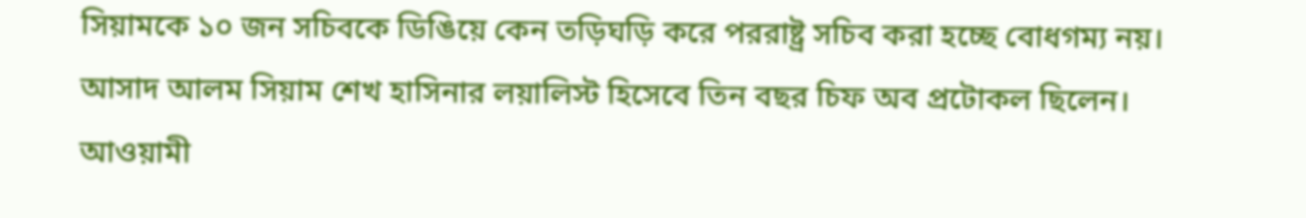সিয়ামকে ১০ জন সচিবকে ডিঙিয়ে কেন তড়িঘড়ি করে পররাষ্ট্র সচিব করা হচ্ছে বোধগম্য নয়। আসাদ আলম সিয়াম শেখ হাসিনার লয়ালিস্ট হিসেবে তিন বছর চিফ অব প্রটোকল ছিলেন। আওয়ামী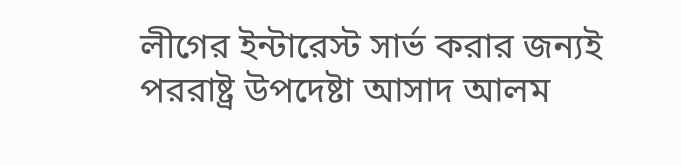লীগের ইন্টারেস্ট সার্ভ করার জন্যই পররাষ্ট্র উপদেষ্টা আসাদ আলম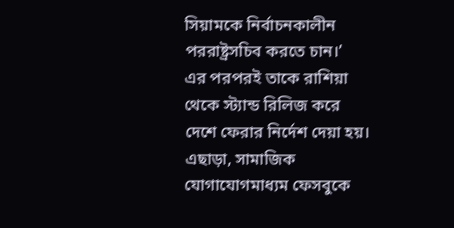সিয়ামকে নির্বাচনকালীন পররাষ্ট্রসচিব করতে চান।’
এর পরপরই তাকে রাশিয়া থেকে স্ট্যান্ড রিলিজ করে দেশে ফেরার নির্দেশ দেয়া হয়। এছাড়া, সামাজিক যোগাযোগমাধ্যম ফেসবুকে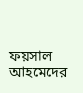ফয়সাল আহমেদের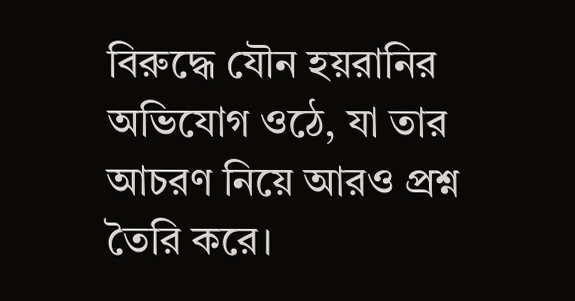বিরুদ্ধে যৌন হয়রানির অভিযোগ ওঠে, যা তার আচরণ নিয়ে আরও প্রশ্ন তৈরি করে।